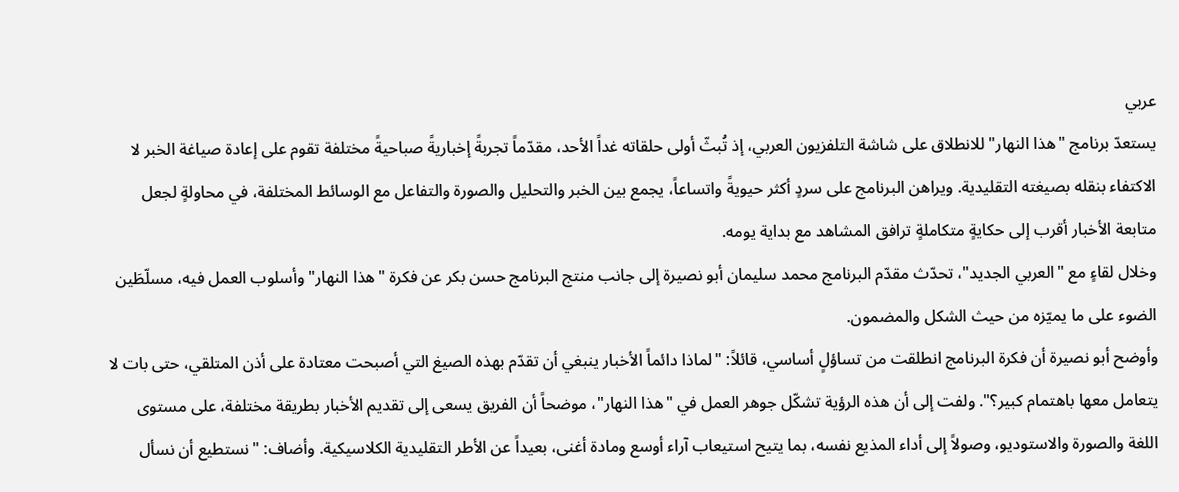عربي
يستعدّ برنامج "هذا النهار" للانطلاق على شاشة التلفزيون العربي، إذ تُبثّ أولى حلقاته غداً الأحد، مقدّماً تجربةً إخباريةً صباحيةً مختلفة تقوم على إعادة صياغة الخبر لا الاكتفاء بنقله بصيغته التقليدية. ويراهن البرنامج على سردٍ أكثر حيويةً واتساعاً، يجمع بين الخبر والتحليل والصورة والتفاعل مع الوسائط المختلفة، في محاولةٍ لجعل متابعة الأخبار أقرب إلى حكايةٍ متكاملةٍ ترافق المشاهد مع بداية يومه.
وخلال لقاءٍ مع "العربي الجديد"، تحدّث مقدّم البرنامج محمد سليمان أبو نصيرة إلى جانب منتج البرنامج حسن بكر عن فكرة "هذا النهار" وأسلوب العمل فيه، مسلّطَين الضوء على ما يميّزه من حيث الشكل والمضمون.
وأوضح أبو نصيرة أن فكرة البرنامج انطلقت من تساؤلٍ أساسي، قائلاً: "لماذا دائماً الأخبار ينبغي أن تقدّم بهذه الصيغ التي أصبحت معتادة على أذن المتلقي، حتى بات لا يتعامل معها باهتمام كبير؟". ولفت إلى أن هذه الرؤية تشكّل جوهر العمل في "هذا النهار"، موضحاً أن الفريق يسعى إلى تقديم الأخبار بطريقة مختلفة، على مستوى اللغة والصورة والاستوديو، وصولاً إلى أداء المذيع نفسه، بما يتيح استيعاب آراء أوسع ومادة أغنى، بعيداً عن الأطر التقليدية الكلاسيكية. وأضاف: "نستطيع أن نسأل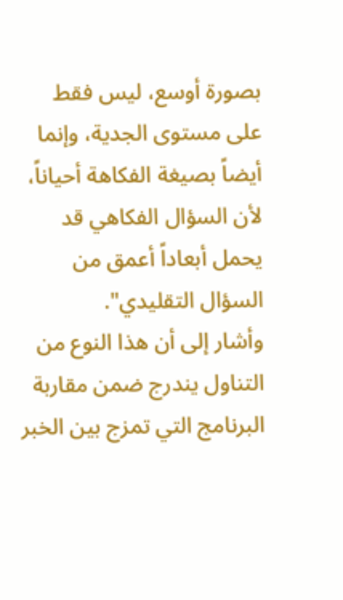بصورة أوسع، ليس فقط على مستوى الجدية، وإنما أيضاً بصيغة الفكاهة أحياناً، لأن السؤال الفكاهي قد يحمل أبعاداً أعمق من السؤال التقليدي".
وأشار إلى أن هذا النوع من التناول يندرج ضمن مقاربة البرنامج التي تمزج بين الخبر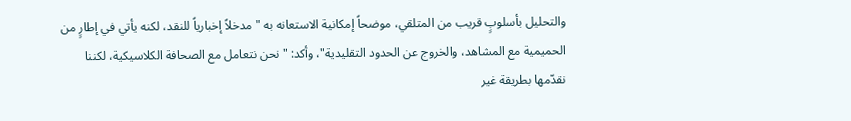والتحليل بأسلوبٍ قريب من المتلقي، موضحاً إمكانية الاستعانه به "مدخلاً إخبارياً للنقد، لكنه يأتي في إطارٍ من الحميمية مع المشاهد، والخروج عن الحدود التقليدية"، وأكد: "نحن نتعامل مع الصحافة الكلاسيكية، لكننا نقدّمها بطريقة غير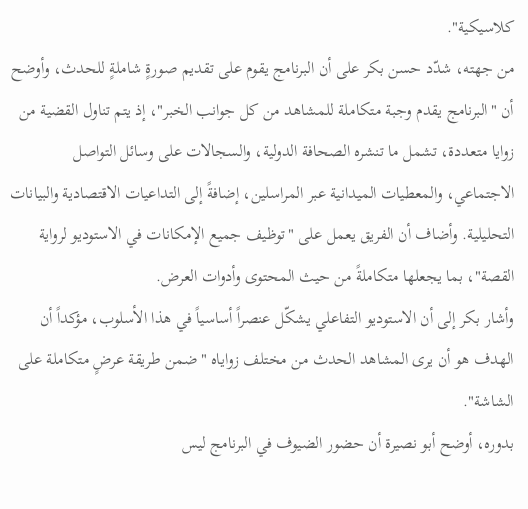كلاسيكية".
من جهته، شدّد حسن بكر على أن البرنامج يقوم على تقديم صورةٍ شاملةٍ للحدث، وأوضح أن "البرنامج يقدم وجبة متكاملة للمشاهد من كل جوانب الخبر"، إذ يتم تناول القضية من زوايا متعددة، تشمل ما تنشره الصحافة الدولية، والسجالات على وسائل التواصل الاجتماعي، والمعطيات الميدانية عبر المراسلين، إضافةً إلى التداعيات الاقتصادية والبيانات التحليلية. وأضاف أن الفريق يعمل على "توظيف جميع الإمكانات في الاستوديو لرواية القصة"، بما يجعلها متكاملةً من حيث المحتوى وأدوات العرض.
وأشار بكر إلى أن الاستوديو التفاعلي يشكّل عنصراً أساسياً في هذا الأسلوب، مؤكداً أن الهدف هو أن يرى المشاهد الحدث من مختلف زواياه "ضمن طريقة عرضٍ متكاملة على الشاشة".
بدوره، أوضح أبو نصيرة أن حضور الضيوف في البرنامج ليس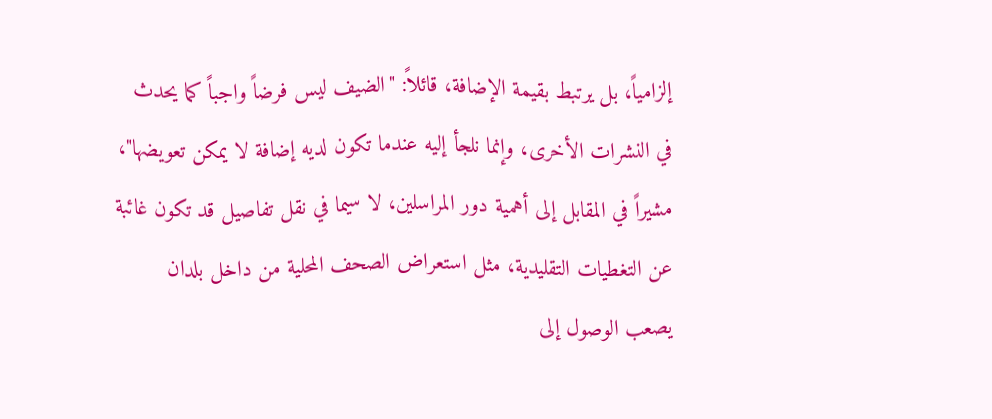إلزامياً، بل يرتبط بقيمة الإضافة، قائلاً: "الضيف ليس فرضاً واجباً كما يحدث في النشرات الأخرى، وإنما نلجأ إليه عندما تكون لديه إضافة لا يمكن تعويضها"، مشيراً في المقابل إلى أهمية دور المراسلين، لا سيما في نقل تفاصيل قد تكون غائبة عن التغطيات التقليدية، مثل استعراض الصحف المحلية من داخل بلدان يصعب الوصول إلى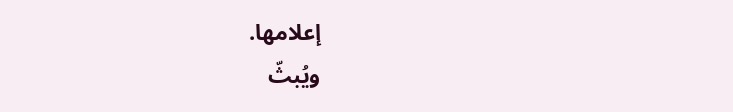إعلامها.
ويُبثّ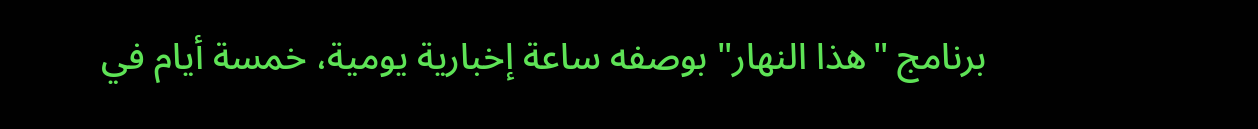برنامج "هذا النهار" بوصفه ساعة إخبارية يومية، خمسة أيام في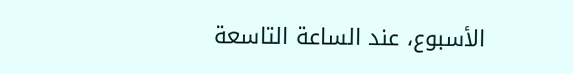الأسبوع، عند الساعة التاسعة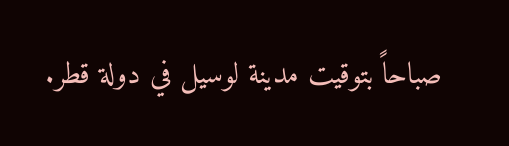صباحاً بتوقيت مدينة لوسيل في دولة قطر.